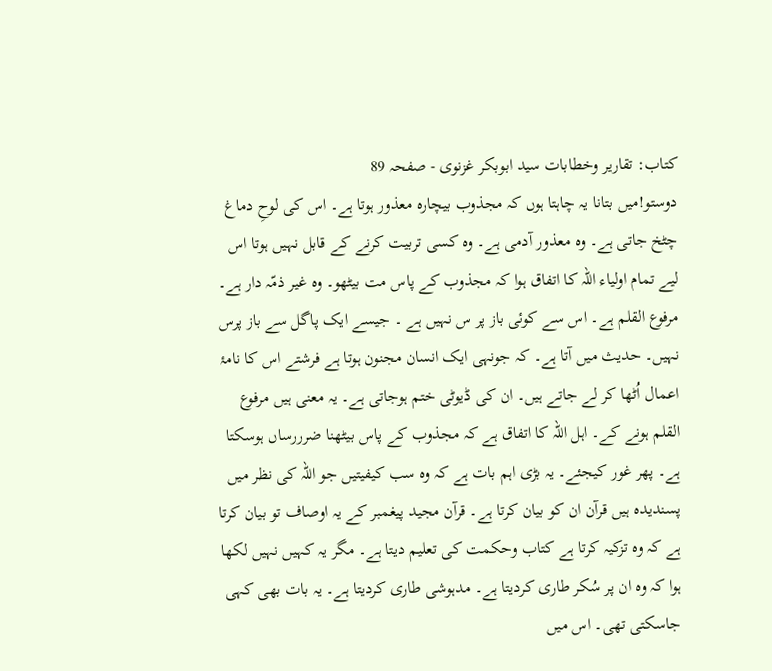کتاب: تقاریر وخطابات سید ابوبکر غزنوی - صفحہ 89
دوستو!میں بتانا یہ چاہتا ہوں کہ مجذوب بیچارہ معذور ہوتا ہے۔ اس کی لوحِ دماغ چٹخ جاتی ہے۔ وہ معذور آدمی ہے۔ وہ کسی تربیت کرنے کے قابل نہیں ہوتا اس لیے تمام اولیاء اللہ کا اتفاق ہوا کہ مجذوب کے پاس مت بیٹھو۔ وہ غیر ذمّہ دار ہے۔ مرفوع القلم ہے۔ اس سے کوئی باز پر س نہیں ہے ۔ جیسے ایک پاگل سے باز پرس نہیں۔ حدیث میں آتا ہے۔ کہ جونہی ایک انسان مجنون ہوتا ہے فرشتے اس کا نامۂ اعمال اُٹھا کر لے جاتے ہیں۔ ان کی ڈیوٹی ختم ہوجاتی ہے۔ یہ معنی ہیں مرفوع القلم ہونے کے۔ اہل اللہ کا اتفاق ہے کہ مجذوب کے پاس بیٹھنا ضرررساں ہوسکتا ہے۔ پھر غور کیجئے۔ یہ بڑی اہم بات ہے کہ وہ سب کیفیتیں جو اللہ کی نظر میں پسندیدہ ہیں قرآن ان کو بیان کرتا ہے۔ قرآن مجید پیغمبر کے یہ اوصاف تو بیان کرتا ہے کہ وہ تزکیہ کرتا ہے کتاب وحکمت کی تعلیم دیتا ہے۔ مگر یہ کہیں نہیں لکھا ہوا کہ وہ ان پر سُکر طاری کردیتا ہے۔ مدہوشی طاری کردیتا ہے۔ یہ بات بھی کہی جاسکتی تھی۔ اس میں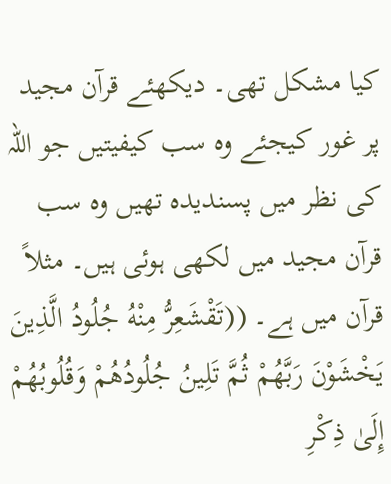کیا مشکل تھی۔ دیکھئے قرآن مجید پر غور کیجئے وہ سب کیفیتیں جو اللہ کی نظر میں پسندیدہ تھیں وہ سب قرآن مجید میں لکھی ہوئی ہیں۔ مثلاً قرآن میں ہے۔ ((تَقْشَعِرُّ مِنْهُ جُلُودُ الَّذِينَ يَخْشَوْنَ رَبَّهُمْ ثُمَّ تَلِينُ جُلُودُهُمْ وَقُلُوبُهُمْ إِلَىٰ ذِكْرِ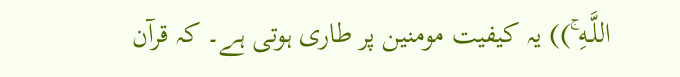اللَّـهِ ۚ)) یہ کیفیت مومنین پر طاری ہوتی ہے۔ کہ قرآن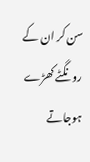سن کر ان کے رونگٹے کھڑے ہوجاتے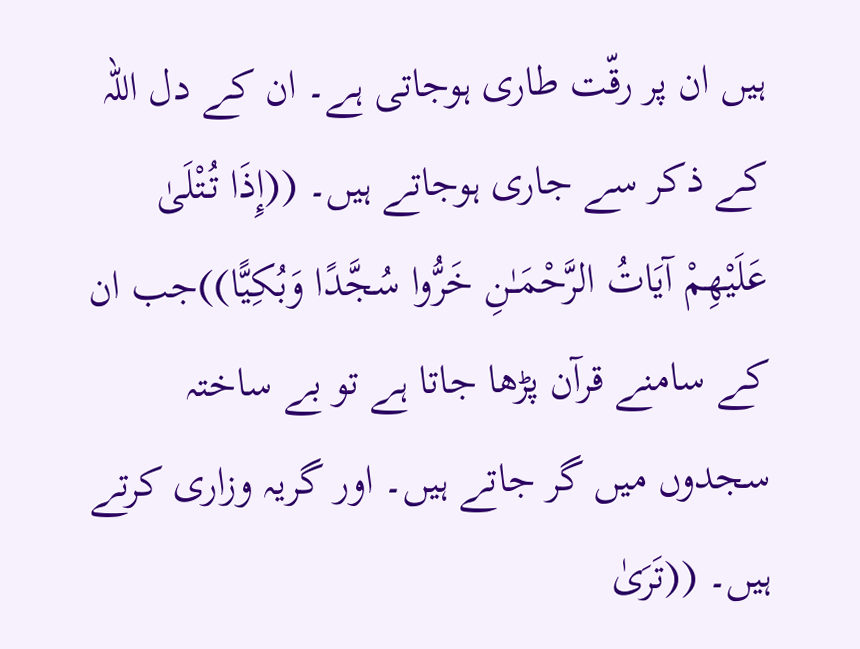ہیں ان پر رقّت طاری ہوجاتی ہے۔ ان کے دل اللہ کے ذکر سے جاری ہوجاتے ہیں۔ ((إِذَا تُتْلَىٰ عَلَيْهِمْ آيَاتُ الرَّحْمَـٰنِ خَرُّوا سُجَّدًا وَبُكِيًّا))جب ان کے سامنے قرآن پڑھا جاتا ہے تو بے ساختہ سجدوں میں گر جاتے ہیں۔ اور گریہ وزاری کرتے ہیں۔ ((تَرَىٰ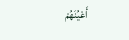أَعْيُنَهُمْ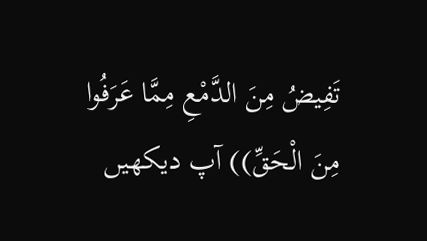تَفِيضُ مِنَ الدَّمْعِ مِمَّا عَرَفُوا مِنَ الْحَقِّ)) آپ دیکھیں